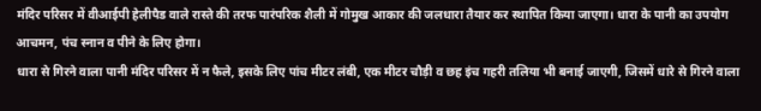मंदिर परिसर में वीआईपी हेलीपैड वाले रास्ते की तरफ पारंपरिक शैली में गोमुख आकार की जलधारा तैयार कर स्थापित किया जाएगा। धारा के पानी का उपयोग आचमन, पंच स्नान व पीने के लिए होगा।
धारा से गिरने वाला पानी मंदिर परिसर में न फैले, इसके लिए पांच मीटर लंबी, एक मीटर चौड़ी व छह इंच गहरी तलिया भी बनाई जाएगी, जिसमें धारे से गिरने वाला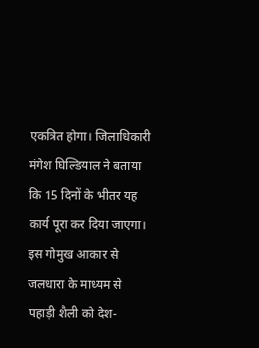एकत्रित होगा। जिलाधिकारी मंगेश घिल्डियाल ने बताया कि 15 दिनों के भीतर यह कार्य पूरा कर दिया जाएगा। इस गोमुख आकार से जलधारा के माध्यम से पहाड़ी शैली को देश-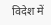विदेश में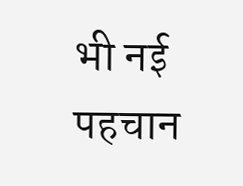भी नई पहचान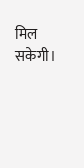मिल सकेगी।